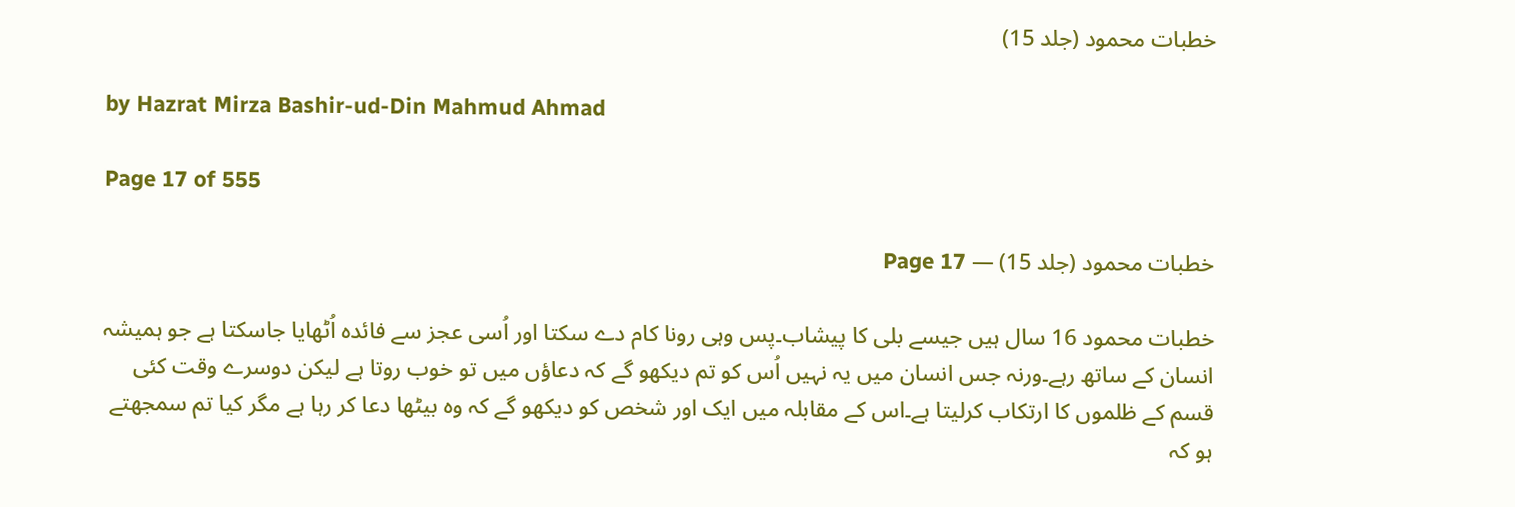خطبات محمود (جلد 15)

by Hazrat Mirza Bashir-ud-Din Mahmud Ahmad

Page 17 of 555

خطبات محمود (جلد 15) — Page 17

خطبات محمود 16 سال ہیں جیسے بلی کا پیشاب۔پس وہی رونا کام دے سکتا اور اُسی عجز سے فائدہ اُٹھایا جاسکتا ہے جو ہمیشہ انسان کے ساتھ رہے۔ورنہ جس انسان میں یہ نہیں اُس کو تم دیکھو گے کہ دعاؤں میں تو خوب روتا ہے لیکن دوسرے وقت کئی قسم کے ظلموں کا ارتکاب کرلیتا ہے۔اس کے مقابلہ میں ایک اور شخص کو دیکھو گے کہ وہ بیٹھا دعا کر رہا ہے مگر کیا تم سمجھتے ہو کہ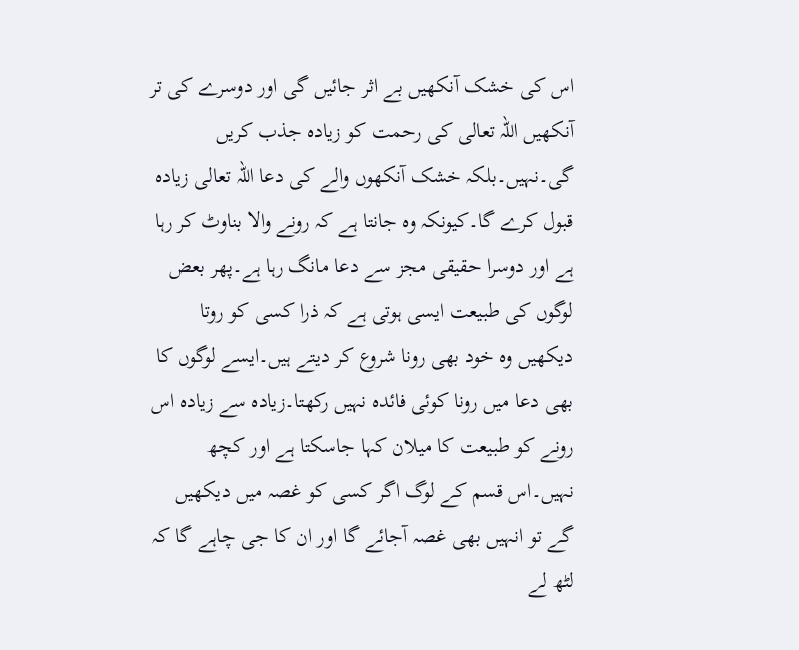اس کی خشک آنکھیں بے اثر جائیں گی اور دوسرے کی تر آنکھیں اللہ تعالی کی رحمت کو زیادہ جذب کریں گی۔نہیں۔بلکہ خشک آنکھوں والے کی دعا اللہ تعالی زیادہ قبول کرے گا۔کیونکہ وہ جانتا ہے کہ رونے والا بناوٹ کر رہا ہے اور دوسرا حقیقی مجز سے دعا مانگ رہا ہے۔پھر بعض لوگوں کی طبیعت ایسی ہوتی ہے کہ ذرا کسی کو روتا دیکھیں وہ خود بھی رونا شروع کر دیتے ہیں۔ایسے لوگوں کا بھی دعا میں رونا کوئی فائدہ نہیں رکھتا۔زیادہ سے زیادہ اس رونے کو طبیعت کا میلان کہا جاسکتا ہے اور کچھ نہیں۔اس قسم کے لوگ اگر کسی کو غصہ میں دیکھیں گے تو انہیں بھی غصہ آجائے گا اور ان کا جی چاہے گا کہ لٹھ لے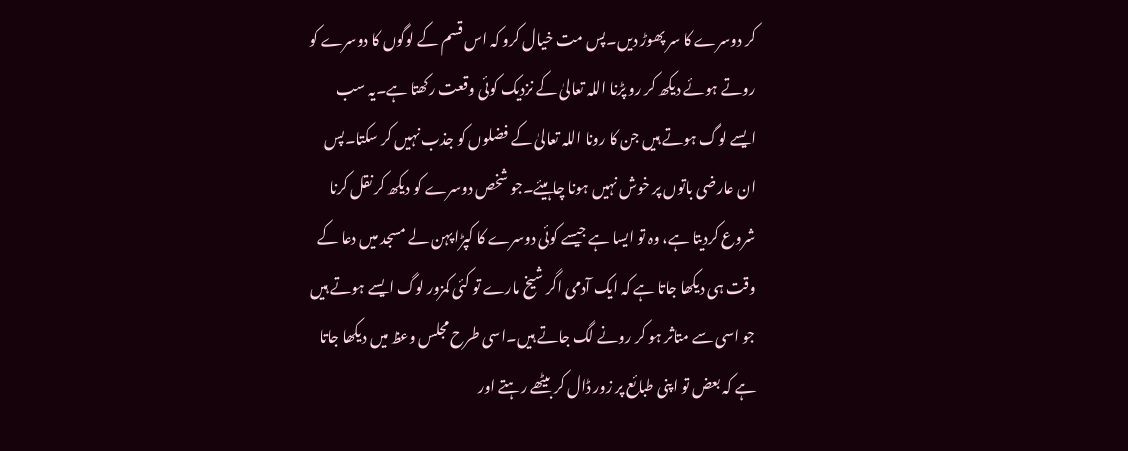کر دوسرے کا سر پھوڑ دیں۔پس مت خیال کرو کہ اس قسم کے لوگوں کا دوسرے کو روتے ہوئے دیکھ کر رو پڑنا اللہ تعالیٰ کے نزدیک کوئی وقعت رکھتا ہے۔یہ سب ایسے لوگ ہوتے ہیں جن کا رونا اللہ تعالیٰ کے فضلوں کو جذب نہیں کر سکتا۔پس ان عارضی باتوں پر خوش نہیں ہونا چاہیئے۔جو شخص دوسرے کو دیکھ کر نقل کرنا شروع کردیتا ہے، وہ تو ایسا ہے جیسے کوئی دوسرے کا کپڑا پہن لے مسجد میں دعا کے وقت ہی دیکھا جاتا ہے کہ ایک آدمی اگر شیخ مارے تو کئی کمزور لوگ ایسے ہوتے ہیں جو اسی سے متاثر ہو کر رونے لگ جاتے ہیں۔اسی طرح مجلس وعظ میں دیکھا جاتا ہے کہ بعض تو اپنی طبائع پر زور ڈال کر بیٹھے رہتے اور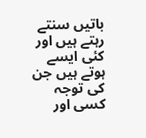باتیں سنتے رہتے ہیں اور کئی ایسے ہوتے ہیں جن کی توجہ کسی اور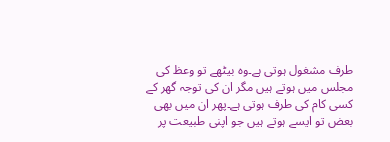طرف مشغول ہوتی ہے۔وہ بیٹھے تو وعظ کی مجلس میں ہوتے ہیں مگر ان کی توجہ گھر کے کسی کام کی طرف ہوتی ہے۔پھر ان میں بھی بعض تو ایسے ہوتے ہیں جو اپنی طبیعت پر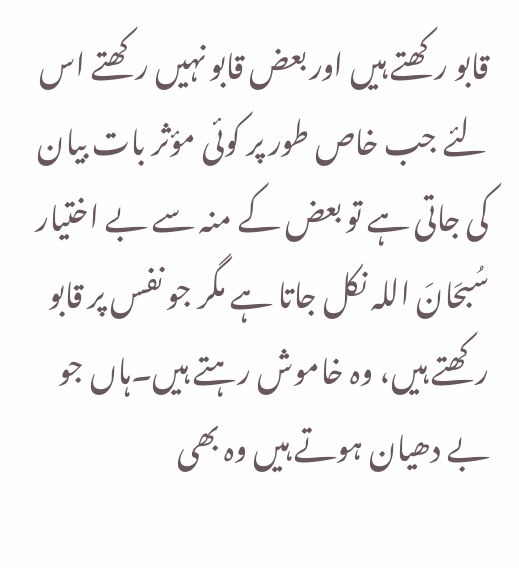قابو رکھتے ہیں اور بعض قابو نہیں رکھتے اس لئے جب خاص طور پر کوئی مؤثر بات بیان کی جاتی ہے تو بعض کے منہ سے بے اختیار سُبحَانَ اللہ نکل جاتا ہے مگر جو نفس پر قابو رکھتے ہیں، وہ خاموش رہتے ہیں۔ہاں جو بے دھیان ہوتے ہیں وہ بھی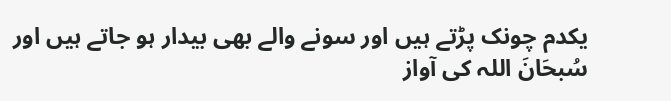یکدم چونک پڑتے ہیں اور سونے والے بھی بیدار ہو جاتے ہیں اور سُبحَانَ اللہ کی آواز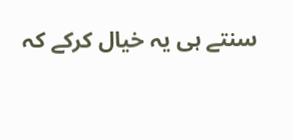سنتے ہی یہ خیال کرکے کہ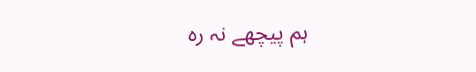ہم پیچھے نہ رہ